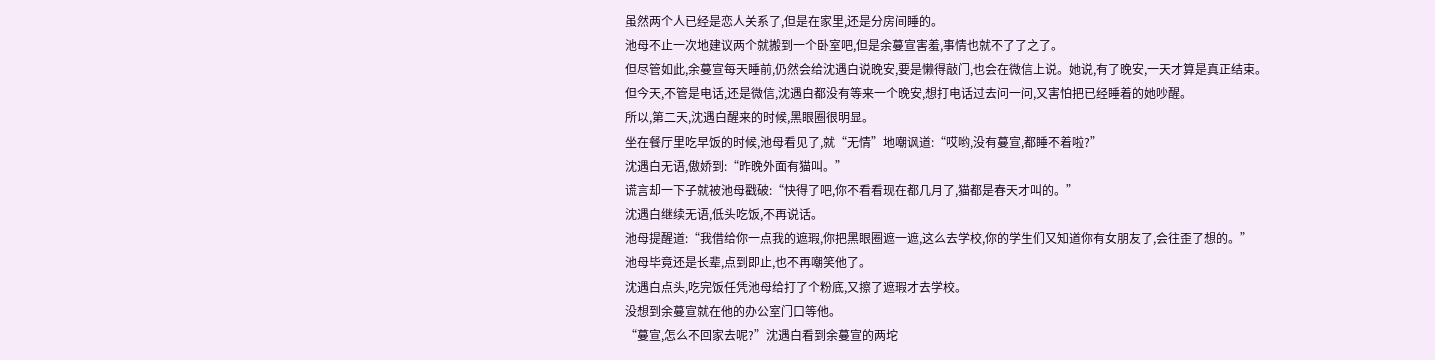虽然两个人已经是恋人关系了,但是在家里,还是分房间睡的。
池母不止一次地建议两个就搬到一个卧室吧,但是余蔓宣害羞,事情也就不了了之了。
但尽管如此,余蔓宣每天睡前,仍然会给沈遇白说晚安,要是懒得敲门,也会在微信上说。她说,有了晚安,一天才算是真正结束。
但今天,不管是电话,还是微信,沈遇白都没有等来一个晚安,想打电话过去问一问,又害怕把已经睡着的她吵醒。
所以,第二天,沈遇白醒来的时候,黑眼圈很明显。
坐在餐厅里吃早饭的时候,池母看见了,就“无情”地嘲讽道:“哎哟,没有蔓宣,都睡不着啦?”
沈遇白无语,傲娇到:“昨晚外面有猫叫。”
谎言却一下子就被池母戳破:“快得了吧,你不看看现在都几月了,猫都是春天才叫的。”
沈遇白继续无语,低头吃饭,不再说话。
池母提醒道:“我借给你一点我的遮瑕,你把黑眼圈遮一遮,这么去学校,你的学生们又知道你有女朋友了,会往歪了想的。”
池母毕竟还是长辈,点到即止,也不再嘲笑他了。
沈遇白点头,吃完饭任凭池母给打了个粉底,又擦了遮瑕才去学校。
没想到余蔓宣就在他的办公室门口等他。
“蔓宣,怎么不回家去呢?”沈遇白看到余蔓宣的两坨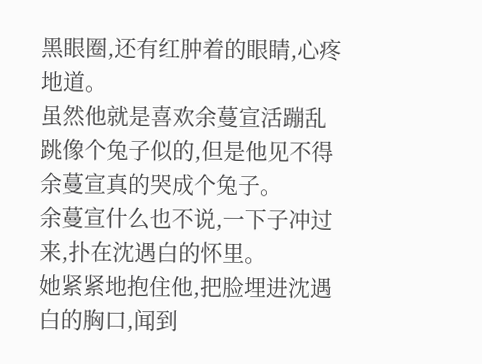黑眼圈,还有红肿着的眼睛,心疼地道。
虽然他就是喜欢余蔓宣活蹦乱跳像个兔子似的,但是他见不得余蔓宣真的哭成个兔子。
余蔓宣什么也不说,一下子冲过来,扑在沈遇白的怀里。
她紧紧地抱住他,把脸埋进沈遇白的胸口,闻到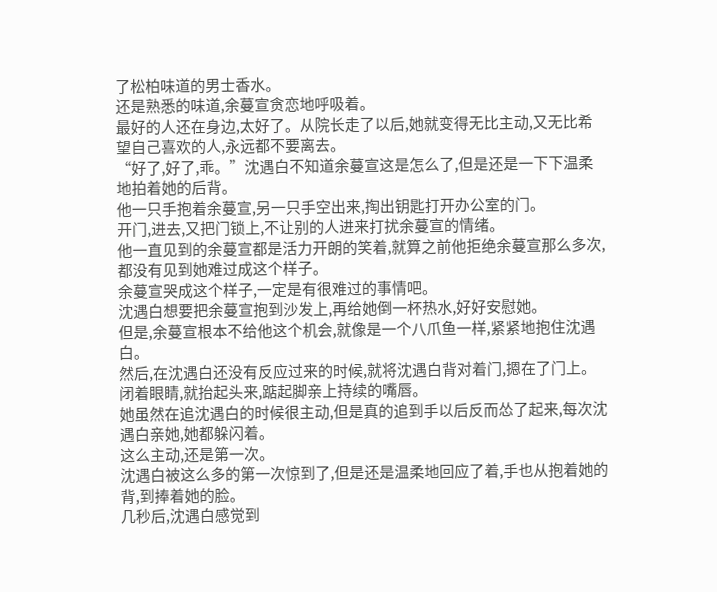了松柏味道的男士香水。
还是熟悉的味道,余蔓宣贪恋地呼吸着。
最好的人还在身边,太好了。从院长走了以后,她就变得无比主动,又无比希望自己喜欢的人,永远都不要离去。
“好了,好了,乖。”沈遇白不知道余蔓宣这是怎么了,但是还是一下下温柔地拍着她的后背。
他一只手抱着余蔓宣,另一只手空出来,掏出钥匙打开办公室的门。
开门,进去,又把门锁上,不让别的人进来打扰余蔓宣的情绪。
他一直见到的余蔓宣都是活力开朗的笑着,就算之前他拒绝余蔓宣那么多次,都没有见到她难过成这个样子。
余蔓宣哭成这个样子,一定是有很难过的事情吧。
沈遇白想要把余蔓宣抱到沙发上,再给她倒一杯热水,好好安慰她。
但是,余蔓宣根本不给他这个机会,就像是一个八爪鱼一样,紧紧地抱住沈遇白。
然后,在沈遇白还没有反应过来的时候,就将沈遇白背对着门,摁在了门上。
闭着眼睛,就抬起头来,踮起脚亲上持续的嘴唇。
她虽然在追沈遇白的时候很主动,但是真的追到手以后反而怂了起来,每次沈遇白亲她,她都躲闪着。
这么主动,还是第一次。
沈遇白被这么多的第一次惊到了,但是还是温柔地回应了着,手也从抱着她的背,到捧着她的脸。
几秒后,沈遇白感觉到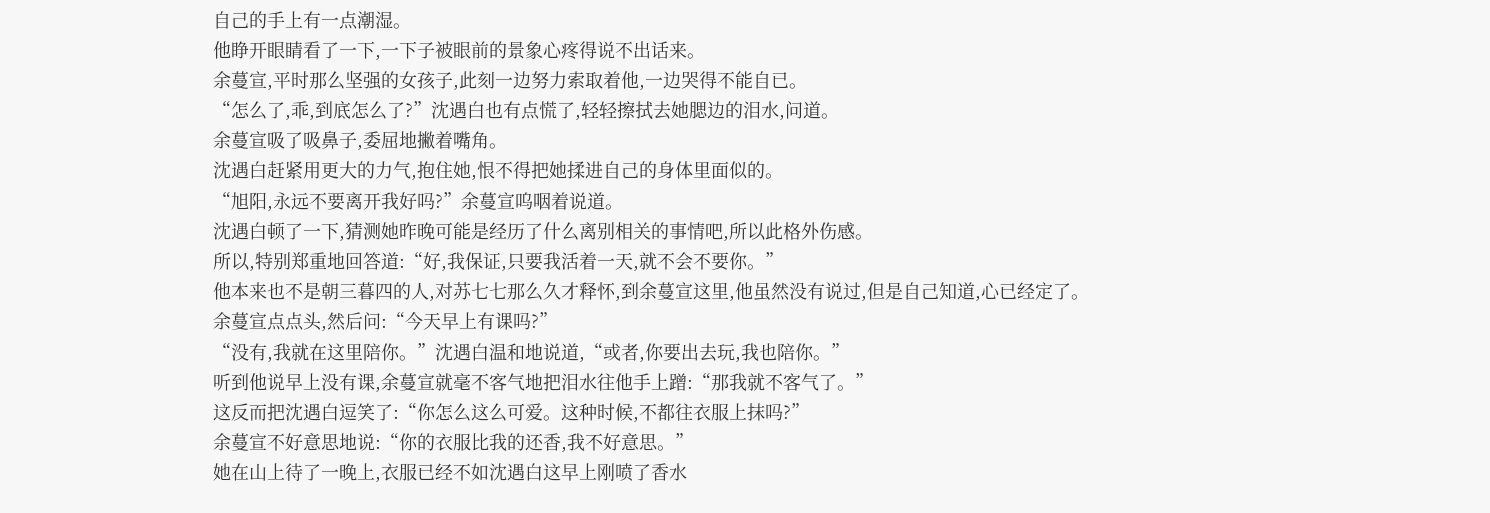自己的手上有一点潮湿。
他睁开眼睛看了一下,一下子被眼前的景象心疼得说不出话来。
余蔓宣,平时那么坚强的女孩子,此刻一边努力索取着他,一边哭得不能自已。
“怎么了,乖,到底怎么了?”沈遇白也有点慌了,轻轻擦拭去她腮边的泪水,问道。
余蔓宣吸了吸鼻子,委屈地撇着嘴角。
沈遇白赶紧用更大的力气,抱住她,恨不得把她揉进自己的身体里面似的。
“旭阳,永远不要离开我好吗?”余蔓宣呜咽着说道。
沈遇白顿了一下,猜测她昨晚可能是经历了什么离别相关的事情吧,所以此格外伤感。
所以,特别郑重地回答道:“好,我保证,只要我活着一天,就不会不要你。”
他本来也不是朝三暮四的人,对苏七七那么久才释怀,到余蔓宣这里,他虽然没有说过,但是自己知道,心已经定了。
余蔓宣点点头,然后问:“今天早上有课吗?”
“没有,我就在这里陪你。”沈遇白温和地说道,“或者,你要出去玩,我也陪你。”
听到他说早上没有课,余蔓宣就毫不客气地把泪水往他手上蹭:“那我就不客气了。”
这反而把沈遇白逗笑了:“你怎么这么可爱。这种时候,不都往衣服上抹吗?”
余蔓宣不好意思地说:“你的衣服比我的还香,我不好意思。”
她在山上待了一晚上,衣服已经不如沈遇白这早上刚喷了香水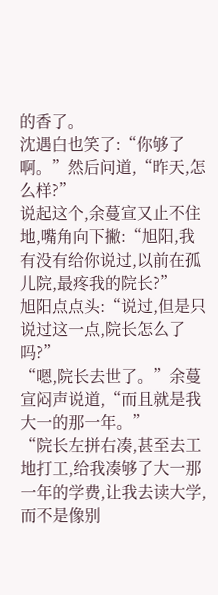的香了。
沈遇白也笑了:“你够了啊。”然后问道,“昨天,怎么样?”
说起这个,余蔓宣又止不住地,嘴角向下撇:“旭阳,我有没有给你说过,以前在孤儿院,最疼我的院长?”
旭阳点点头:“说过,但是只说过这一点,院长怎么了吗?”
“嗯,院长去世了。”余蔓宣闷声说道,“而且就是我大一的那一年。”
“院长左拼右凑,甚至去工地打工,给我凑够了大一那一年的学费,让我去读大学,而不是像别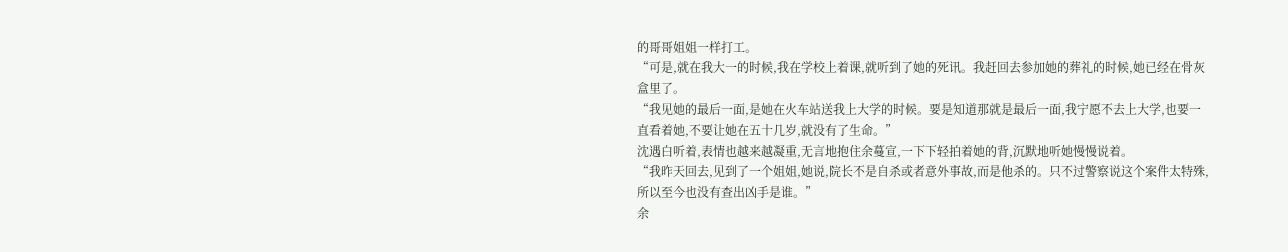的哥哥姐姐一样打工。
“可是,就在我大一的时候,我在学校上着课,就听到了她的死讯。我赶回去参加她的葬礼的时候,她已经在骨灰盒里了。
“我见她的最后一面,是她在火车站送我上大学的时候。要是知道那就是最后一面,我宁愿不去上大学,也要一直看着她,不要让她在五十几岁,就没有了生命。”
沈遇白听着,表情也越来越凝重,无言地抱住余蔓宣,一下下轻拍着她的背,沉默地听她慢慢说着。
“我昨天回去,见到了一个姐姐,她说,院长不是自杀或者意外事故,而是他杀的。只不过警察说这个案件太特殊,所以至今也没有查出凶手是谁。”
余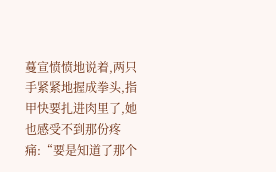蔓宣愤愤地说着,两只手紧紧地握成拳头,指甲快要扎进肉里了,她也感受不到那份疼痛:“要是知道了那个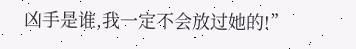凶手是谁,我一定不会放过她的!”